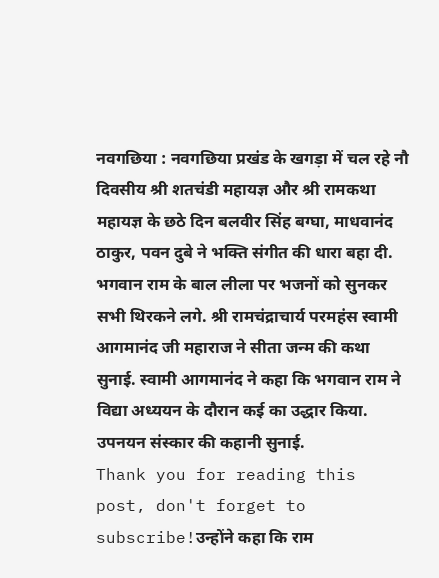नवगछिया : नवगछिया प्रखंड के खगड़ा में चल रहे नौ दिवसीय श्री शतचंडी महायज्ञ और श्री रामकथा महायज्ञ के छठे दिन बलवीर सिंह बग्घा, माधवानंद ठाकुर, पवन दुबे ने भक्ति संगीत की धारा बहा दी. भगवान राम के बाल लीला पर भजनों को सुनकर सभी थिरकने लगे. श्री रामचंद्राचार्य परमहंस स्वामी आगमानंद जी महाराज ने सीता जन्म की कथा सुनाई. स्वामी आगमानंद ने कहा कि भगवान राम ने विद्या अध्ययन के दौरान कई का उद्धार किया. उपनयन संस्कार की कहानी सुनाई.
Thank you for reading this post, don't forget to subscribe!उन्होंने कहा कि राम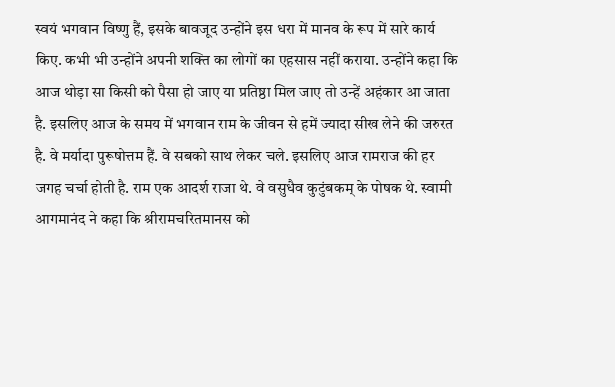स्वयं भगवान विष्णु हैं, इसके बावजूद उन्होंने इस धरा में मानव के रूप में सारे कार्य किए. कभी भी उन्होंने अपनी शक्ति का लोगों का एहसास नहीं कराया. उन्होंने कहा कि आज थोड़ा सा किसी को पैसा हो जाए या प्रतिष्ठा मिल जाए तो उन्हें अहंकार आ जाता है. इसलिए आज के समय में भगवान राम के जीवन से हमें ज्यादा सीख लेने की जरुरत है. वे मर्यादा पुरूषोत्तम हैं. वे सबको साथ लेकर चले. इसलिए आज रामराज की हर जगह चर्चा होती है. राम एक आदर्श राजा थे. वे वसुधैव कुटुंबकम् के पोषक थे. स्वामी आगमानंद ने कहा कि श्रीरामचरितमानस को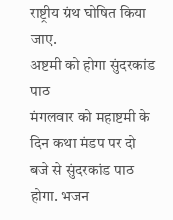राष्ट्रीय ग्रंथ घोषित किया जाए.
अष्टमी को होगा सुंदरकांड पाठ
मंगलवार को महाष्टमी के दिन कथा मंडप पर दो बजे से सुंदरकांड पाठ होगा. भजन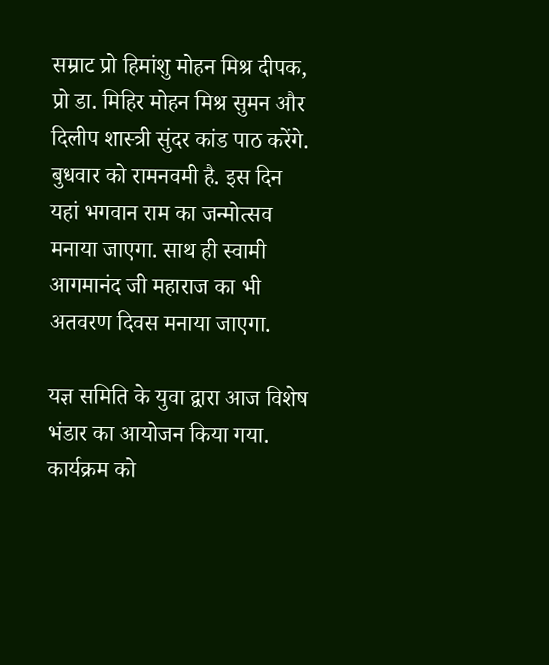सम्राट प्रो हिमांशु मोहन मिश्र दीपक, प्रो डा. मिहिर मोहन मिश्र सुमन और दिलीप शास्त्री सुंदर कांड पाठ करेंगे. बुधवार को रामनवमी है. इस दिन यहां भगवान राम का जन्मोत्सव मनाया जाएगा. साथ ही स्वामी आगमानंद जी महाराज का भी अतवरण दिवस मनाया जाएगा.

यज्ञ समिति के युवा द्वारा आज विशेष भंडार का आयोजन किया गया. कार्यक्रम को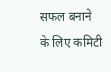सफल बनाने के लिए कमिटी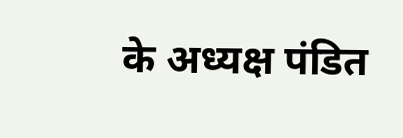के अध्यक्ष पंडित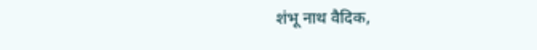शंभू नाथ वैदिक,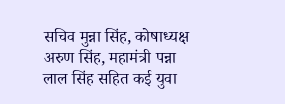सचिव मुन्ना सिंह, कोषाध्यक्ष अरुण सिंह, महामंत्री पन्ना लाल सिंह सहित कई युवा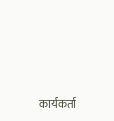कार्यकर्ता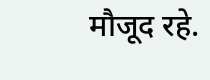मौजूद रहे.